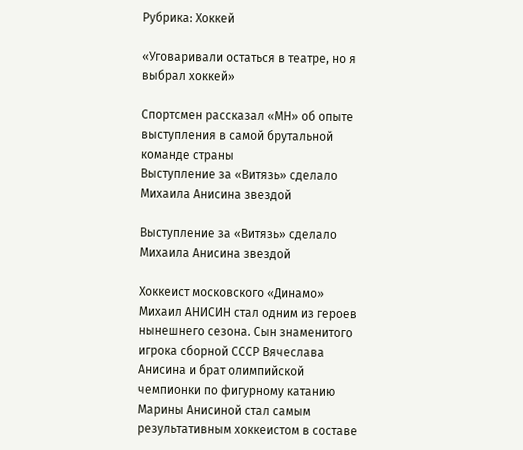Рубрика: Хоккей

«Уговаривали остаться в театре, но я выбрал хоккей»

Спортсмен рассказал «МН» об опыте выступления в самой брутальной команде страны
Выступление за «Витязь» сделало Михаила Анисина звездой

Выступление за «Витязь» сделало Михаила Анисина звездой

Хоккеист московского «Динамо» Михаил АНИСИН стал одним из героев нынешнего сезона. Сын знаменитого игрока сборной СССР Вячеслава Анисина и брат олимпийской чемпионки по фигурному катанию Марины Анисиной стал самым результативным хоккеистом в составе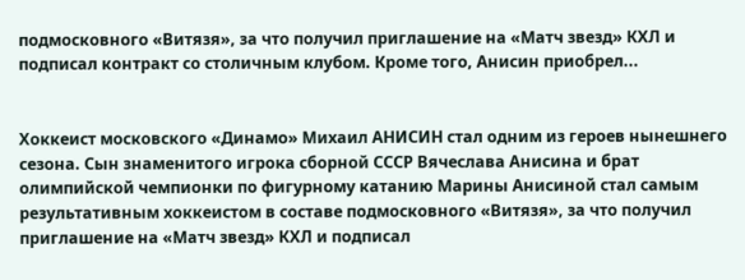подмосковного «Витязя», за что получил приглашение на «Матч звезд» КХЛ и подписал контракт со столичным клубом. Кроме того, Анисин приобрел...


Хоккеист московского «Динамо» Михаил АНИСИН стал одним из героев нынешнего сезона. Сын знаменитого игрока сборной СССР Вячеслава Анисина и брат олимпийской чемпионки по фигурному катанию Марины Анисиной стал самым результативным хоккеистом в составе подмосковного «Витязя», за что получил приглашение на «Матч звезд» КХЛ и подписал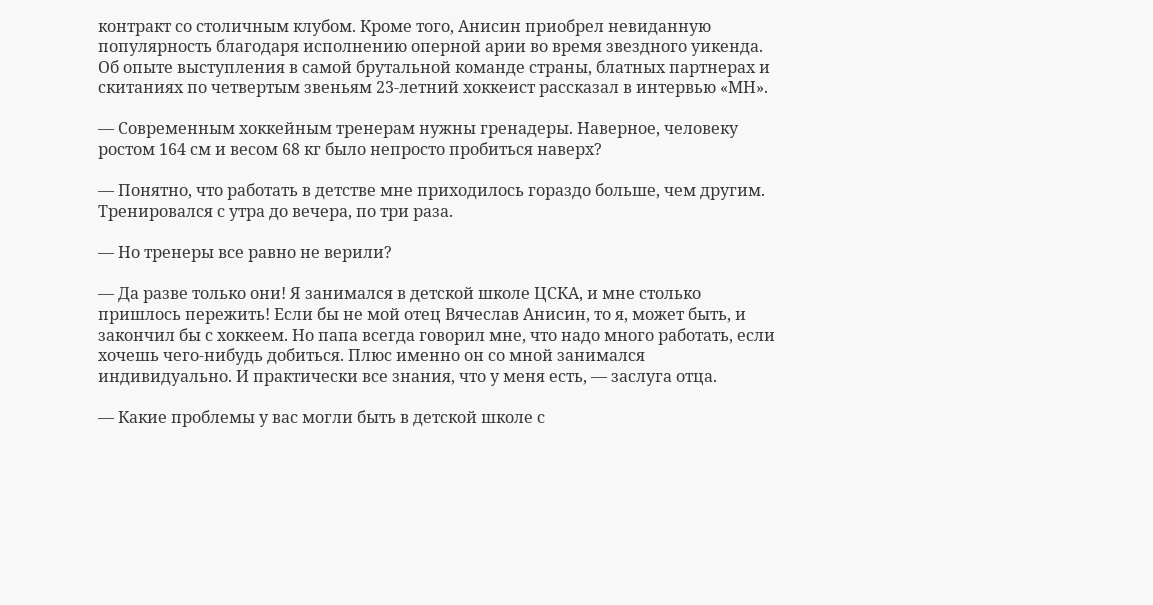контракт со столичным клубом. Кроме того, Анисин приобрел невиданную популярность благодаря исполнению оперной арии во время звездного уикенда. Об опыте выступления в самой брутальной команде страны, блатных партнерах и скитаниях по четвертым звеньям 23-летний хоккеист рассказал в интервью «МН».

— Современным хоккейным тренерам нужны гренадеры. Наверное, человеку ростом 164 см и весом 68 кг было непросто пробиться наверх?

— Понятно, что работать в детстве мне приходилось гораздо больше, чем другим. Тренировался с утра до вечера, по три раза.

— Но тренеры все равно не верили?

— Да разве только они! Я занимался в детской школе ЦСКА, и мне столько пришлось пережить! Если бы не мой отец Вячеслав Анисин, то я, может быть, и закончил бы с хоккеем. Но папа всегда говорил мне, что надо много работать, если хочешь чего-нибудь добиться. Плюс именно он со мной занимался индивидуально. И практически все знания, что у меня есть, — заслуга отца.

— Какие проблемы у вас могли быть в детской школе с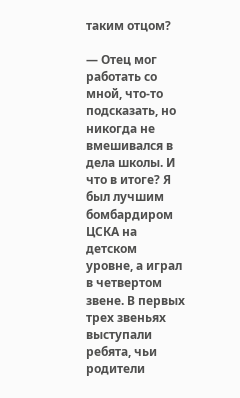таким отцом?

— Отец мог работать со мной, что-то подсказать, но никогда не вмешивался в дела школы. И что в итоге? Я был лучшим бомбардиром ЦСКА на детском уровне, а играл в четвертом звене. В первых трех звеньях выступали ребята, чьи родители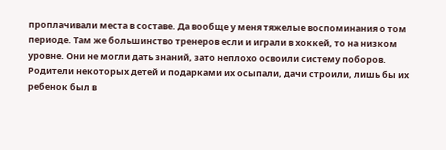проплачивали места в составе. Да вообще у меня тяжелые воспоминания о том периоде. Там же большинство тренеров если и играли в хоккей, то на низком уровне. Они не могли дать знаний, зато неплохо освоили систему поборов. Родители некоторых детей и подарками их осыпали, дачи строили, лишь бы их ребенок был в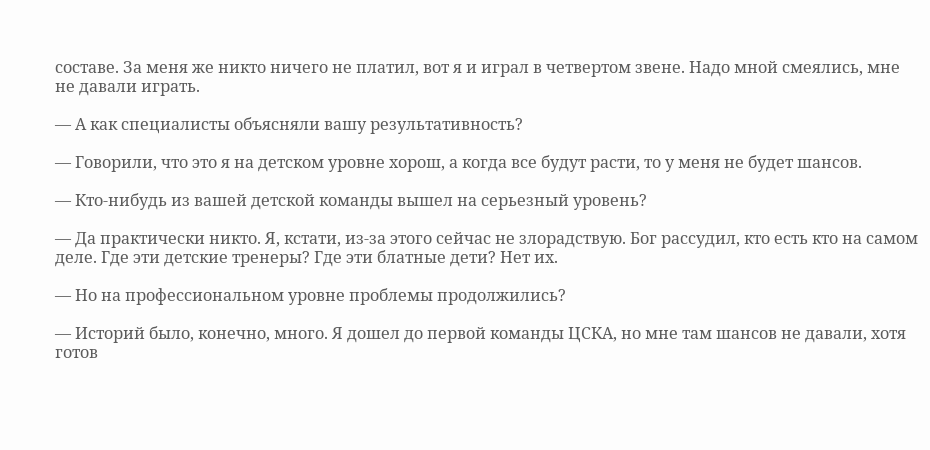составе. За меня же никто ничего не платил, вот я и играл в четвертом звене. Надо мной смеялись, мне не давали играть.

— А как специалисты объясняли вашу результативность?

— Говорили, что это я на детском уровне хорош, а когда все будут расти, то у меня не будет шансов.

— Кто-нибудь из вашей детской команды вышел на серьезный уровень?

— Да практически никто. Я, кстати, из-за этого сейчас не злорадствую. Бог рассудил, кто есть кто на самом деле. Где эти детские тренеры? Где эти блатные дети? Нет их.

— Но на профессиональном уровне проблемы продолжились?

— Историй было, конечно, много. Я дошел до первой команды ЦСКА, но мне там шансов не давали, хотя готов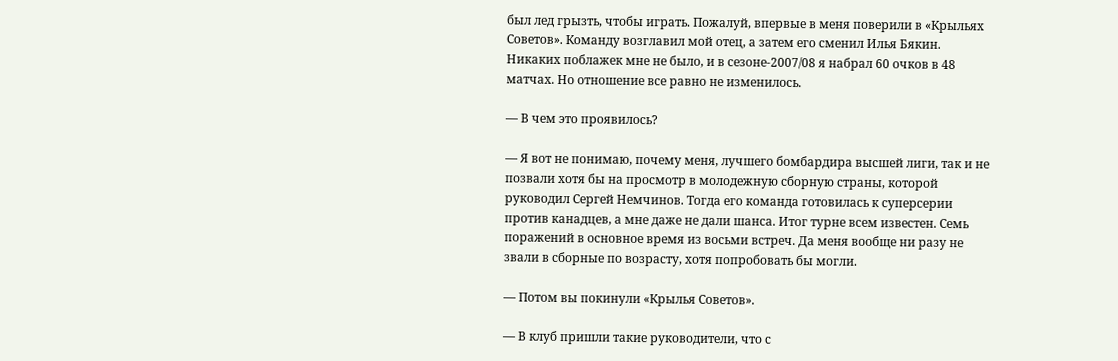был лед грызть, чтобы играть. Пожалуй, впервые в меня поверили в «Крыльях Советов». Команду возглавил мой отец, а затем его сменил Илья Бякин. Никаких поблажек мне не было, и в сезоне-2007/08 я набрал 60 очков в 48 матчах. Но отношение все равно не изменилось.

— В чем это проявилось?

— Я вот не понимаю, почему меня, лучшего бомбардира высшей лиги, так и не позвали хотя бы на просмотр в молодежную сборную страны, которой руководил Сергей Немчинов. Тогда его команда готовилась к суперсерии против канадцев, а мне даже не дали шанса. Итог турне всем известен. Семь поражений в основное время из восьми встреч. Да меня вообще ни разу не звали в сборные по возрасту, хотя попробовать бы могли.

— Потом вы покинули «Крылья Советов».

— В клуб пришли такие руководители, что с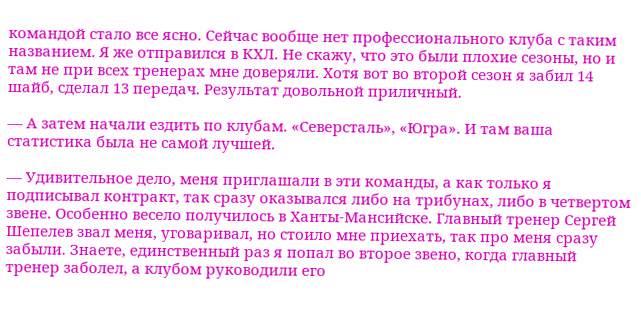командой стало все ясно. Сейчас вообще нет профессионального клуба с таким названием. Я же отправился в КХЛ. Не скажу, что это были плохие сезоны, но и там не при всех тренерах мне доверяли. Хотя вот во второй сезон я забил 14 шайб, сделал 13 передач. Результат довольной приличный.

— А затем начали ездить по клубам. «Северсталь», «Югра». И там ваша статистика была не самой лучшей.

— Удивительное дело, меня приглашали в эти команды, а как только я подписывал контракт, так сразу оказывался либо на трибунах, либо в четвертом звене. Особенно весело получилось в Ханты-Мансийске. Главный тренер Сергей Шепелев звал меня, уговаривал, но стоило мне приехать, так про меня сразу забыли. Знаете, единственный раз я попал во второе звено, когда главный тренер заболел, а клубом руководили его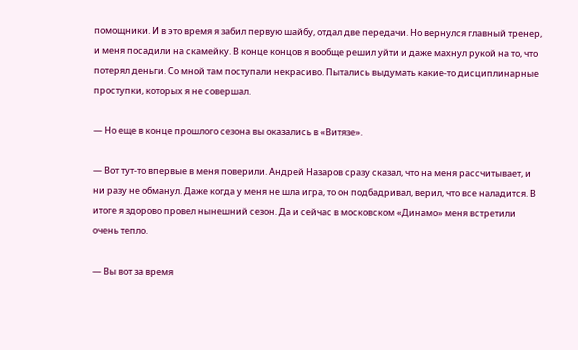помощники. И в это время я забил первую шайбу, отдал две передачи. Но вернулся главный тренер, и меня посадили на скамейку. В конце концов я вообще решил уйти и даже махнул рукой на то, что потерял деньги. Со мной там поступали некрасиво. Пытались выдумать какие-то дисциплинарные проступки, которых я не совершал.

— Но еще в конце прошлого сезона вы оказались в «Витязе».

— Вот тут-то впервые в меня поверили. Андрей Назаров сразу сказал, что на меня рассчитывает, и ни разу не обманул. Даже когда у меня не шла игра, то он подбадривал, верил, что все наладится. В итоге я здорово провел нынешний сезон. Да и сейчас в московском «Динамо» меня встретили очень тепло.

— Вы вот за время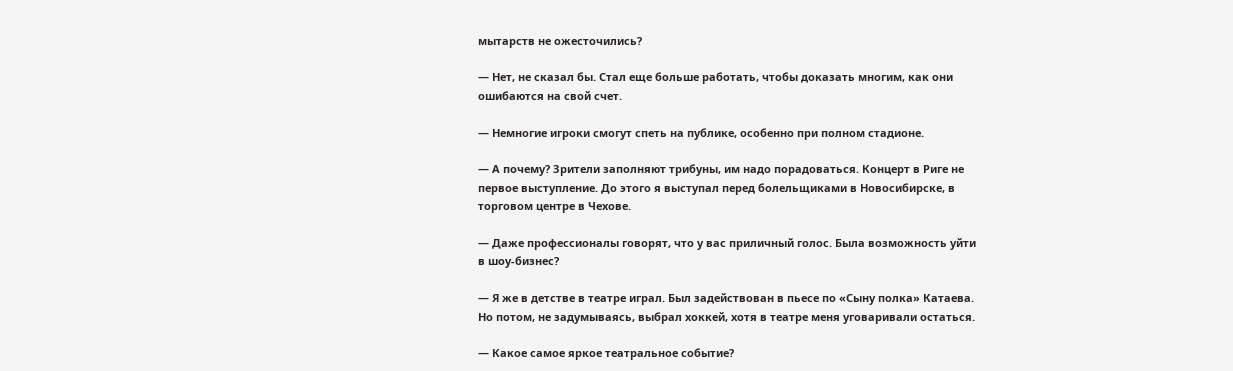мытарств не ожесточились?

— Нет, не сказал бы. Стал еще больше работать, чтобы доказать многим, как они ошибаются на свой счет.

— Немногие игроки смогут спеть на публике, особенно при полном стадионе.

— А почему? Зрители заполняют трибуны, им надо порадоваться. Концерт в Риге не первое выступление. До этого я выступал перед болельщиками в Новосибирске, в торговом центре в Чехове.

— Даже профессионалы говорят, что у вас приличный голос. Была возможность уйти в шоу-бизнес?

— Я же в детстве в театре играл. Был задействован в пьесе по «Сыну полка» Катаева. Но потом, не задумываясь, выбрал хоккей, хотя в театре меня уговаривали остаться.

— Какое самое яркое театральное событие?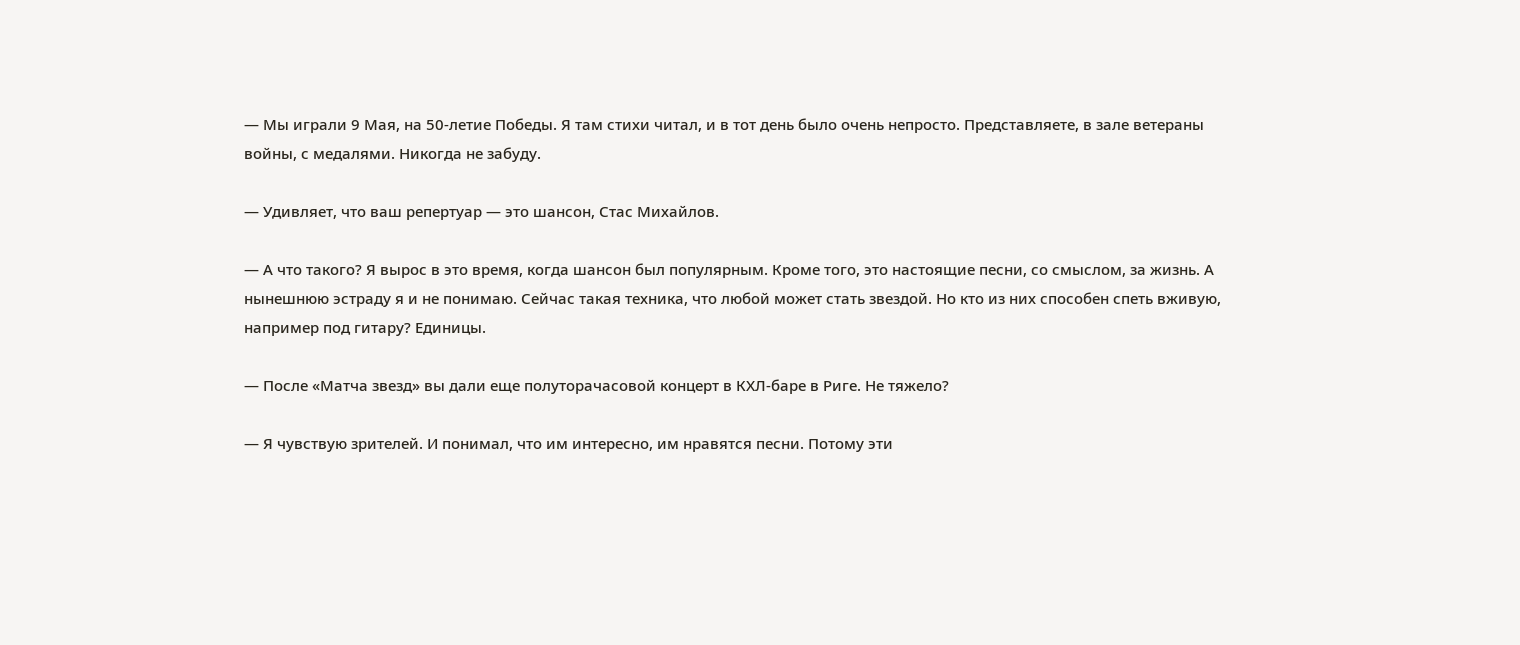— Мы играли 9 Мая, на 50-летие Победы. Я там стихи читал, и в тот день было очень непросто. Представляете, в зале ветераны войны, с медалями. Никогда не забуду.

— Удивляет, что ваш репертуар — это шансон, Стас Михайлов.

— А что такого? Я вырос в это время, когда шансон был популярным. Кроме того, это настоящие песни, со смыслом, за жизнь. А нынешнюю эстраду я и не понимаю. Сейчас такая техника, что любой может стать звездой. Но кто из них способен спеть вживую, например под гитару? Единицы.

— После «Матча звезд» вы дали еще полуторачасовой концерт в КХЛ-баре в Риге. Не тяжело?

— Я чувствую зрителей. И понимал, что им интересно, им нравятся песни. Потому эти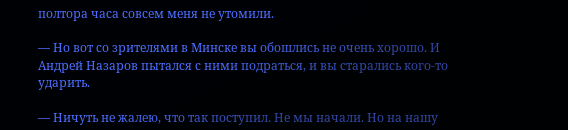полтора часа совсем меня не утомили.

— Но вот со зрителями в Минске вы обошлись не очень хорошо. И Андрей Назаров пытался с ними подраться, и вы старались кого-то ударить.

— Ничуть не жалею, что так поступил. Не мы начали. Но на нашу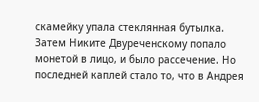скамейку упала стеклянная бутылка. Затем Никите Двуреченскому попало монетой в лицо, и было рассечение. Но последней каплей стало то, что в Андрея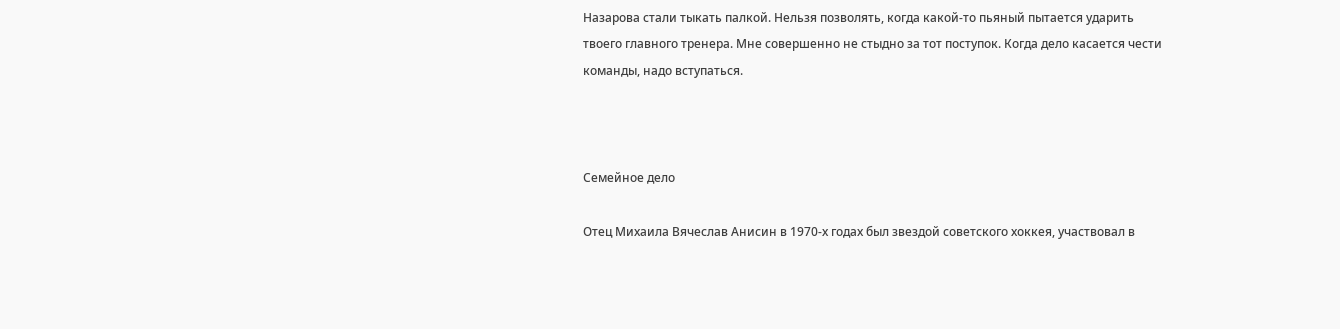Назарова стали тыкать палкой. Нельзя позволять, когда какой-то пьяный пытается ударить твоего главного тренера. Мне совершенно не стыдно за тот поступок. Когда дело касается чести команды, надо вступаться.



Семейное дело

Отец Михаила Вячеслав Анисин в 1970-х годах был звездой советского хоккея, участвовал в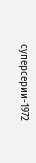суперсерии-1972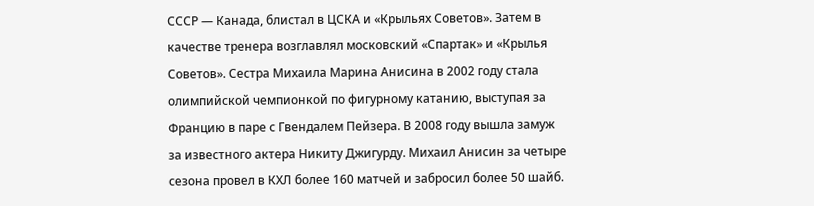СССР — Канада, блистал в ЦСКА и «Крыльях Советов». Затем в качестве тренера возглавлял московский «Спартак» и «Крылья Советов». Сестра Михаила Марина Анисина в 2002 году стала олимпийской чемпионкой по фигурному катанию, выступая за Францию в паре с Гвендалем Пейзера. В 2008 году вышла замуж за известного актера Никиту Джигурду. Михаил Анисин за четыре сезона провел в КХЛ более 160 матчей и забросил более 50 шайб.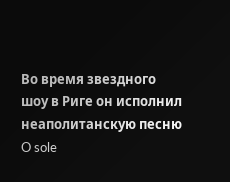Во время звездного шоу в Риге он исполнил неаполитанскую песню O sole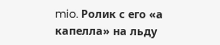mio. Ролик с его «а капелла» на льду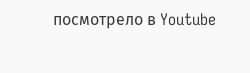посмотрело в Youtube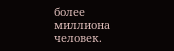более миллиона человек.